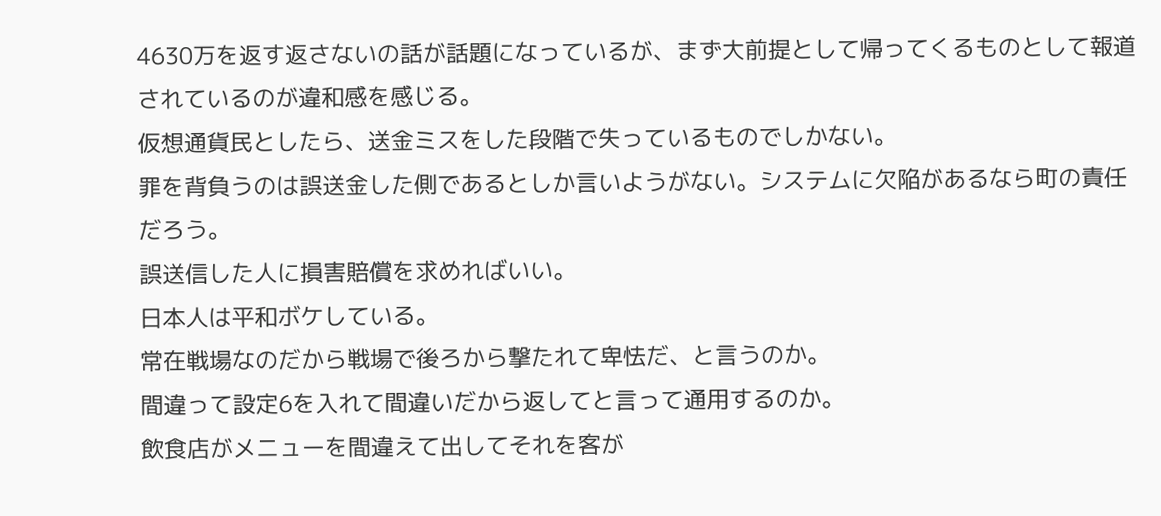4630万を返す返さないの話が話題になっているが、まず大前提として帰ってくるものとして報道されているのが違和感を感じる。
仮想通貨民としたら、送金ミスをした段階で失っているものでしかない。
罪を背負うのは誤送金した側であるとしか言いようがない。システムに欠陥があるなら町の責任だろう。
誤送信した人に損害賠償を求めればいい。
日本人は平和ボケしている。
常在戦場なのだから戦場で後ろから撃たれて卑怯だ、と言うのか。
間違って設定6を入れて間違いだから返してと言って通用するのか。
飲食店がメニューを間違えて出してそれを客が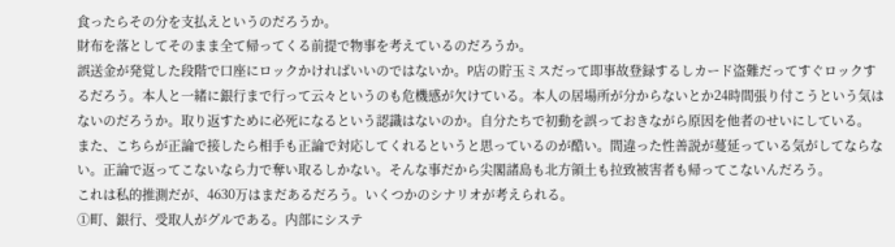食ったらその分を支払えというのだろうか。
財布を落としてそのまま全て帰ってくる前提で物事を考えているのだろうか。
誤送金が発覚した段階で口座にロックかければいいのではないか。P店の貯玉ミスだって即事故登録するしカード盗難だってすぐロックするだろう。本人と一緒に銀行まで行って云々というのも危機感が欠けている。本人の居場所が分からないとか24時間張り付こうという気はないのだろうか。取り返すために必死になるという認識はないのか。自分たちで初動を誤っておきながら原因を他者のせいにしている。
また、こちらが正論で接したら相手も正論で対応してくれるというと思っているのが酷い。間違った性善説が蔓延っている気がしてならない。正論で返ってこないなら力で奪い取るしかない。そんな事だから尖閣諸島も北方領土も拉致被害者も帰ってこないんだろう。
これは私的推測だが、4630万はまだあるだろう。いくつかのシナリオが考えられる。
①町、銀行、受取人がグルである。内部にシステ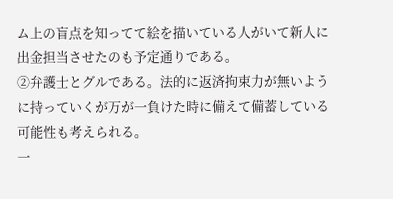ム上の盲点を知ってて絵を描いている人がいて新人に出金担当させたのも予定通りである。
②弁護士とグルである。法的に返済拘束力が無いように持っていくが万が一負けた時に備えて備蓄している可能性も考えられる。
一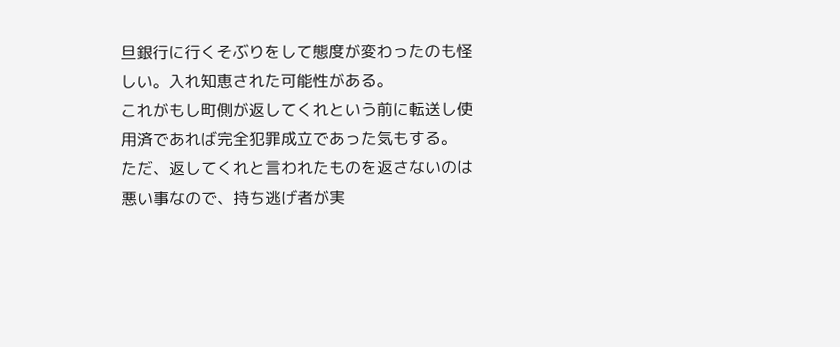旦銀行に行くそぶりをして態度が変わったのも怪しい。入れ知恵された可能性がある。
これがもし町側が返してくれという前に転送し使用済であれば完全犯罪成立であった気もする。
ただ、返してくれと言われたものを返さないのは悪い事なので、持ち逃げ者が実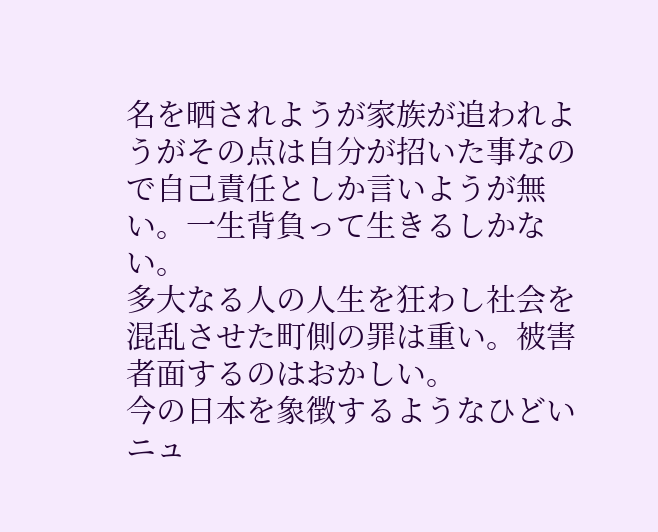名を晒されようが家族が追われようがその点は自分が招いた事なので自己責任としか言いようが無い。一生背負って生きるしかない。
多大なる人の人生を狂わし社会を混乱させた町側の罪は重い。被害者面するのはおかしい。
今の日本を象徴するようなひどいニュ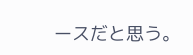ースだと思う。